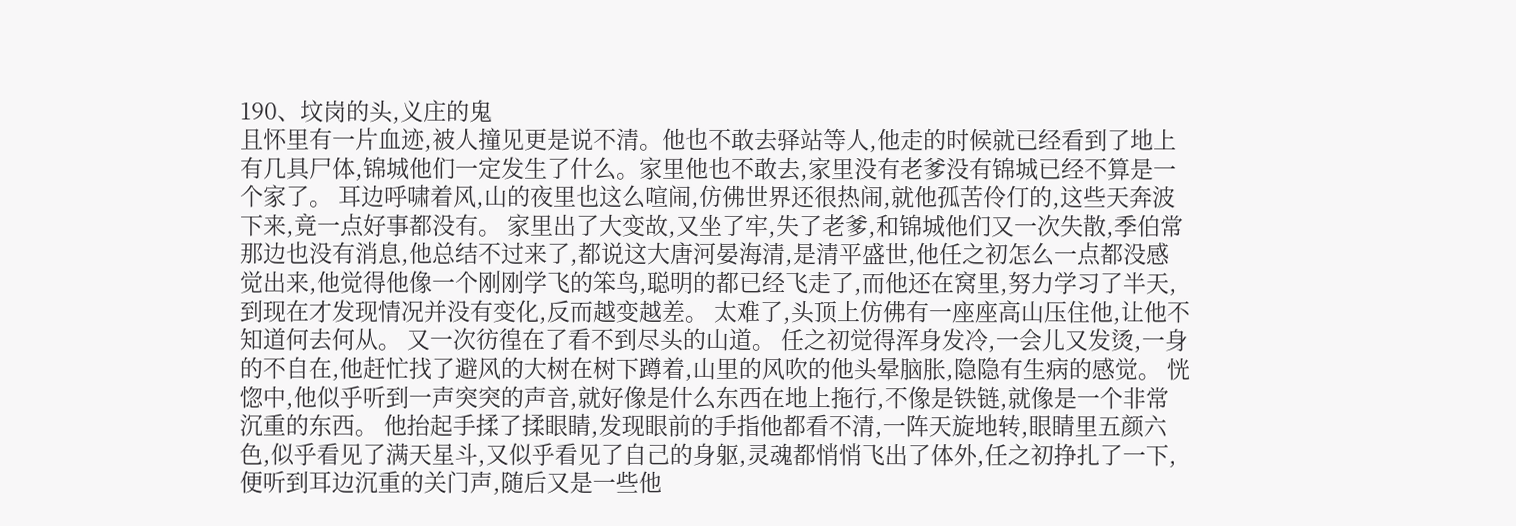190、坟岗的头,义庄的鬼
且怀里有一片血迹,被人撞见更是说不清。他也不敢去驿站等人,他走的时候就已经看到了地上有几具尸体,锦城他们一定发生了什么。家里他也不敢去,家里没有老爹没有锦城已经不算是一个家了。 耳边呼啸着风,山的夜里也这么喧闹,仿佛世界还很热闹,就他孤苦伶仃的,这些天奔波下来,竟一点好事都没有。 家里出了大变故,又坐了牢,失了老爹,和锦城他们又一次失散,季伯常那边也没有消息,他总结不过来了,都说这大唐河晏海清,是清平盛世,他任之初怎么一点都没感觉出来,他觉得他像一个刚刚学飞的笨鸟,聪明的都已经飞走了,而他还在窝里,努力学习了半天,到现在才发现情况并没有变化,反而越变越差。 太难了,头顶上仿佛有一座座高山压住他,让他不知道何去何从。 又一次彷徨在了看不到尽头的山道。 任之初觉得浑身发冷,一会儿又发烫,一身的不自在,他赶忙找了避风的大树在树下蹲着,山里的风吹的他头晕脑胀,隐隐有生病的感觉。 恍惚中,他似乎听到一声突突的声音,就好像是什么东西在地上拖行,不像是铁链,就像是一个非常沉重的东西。 他抬起手揉了揉眼睛,发现眼前的手指他都看不清,一阵天旋地转,眼睛里五颜六色,似乎看见了满天星斗,又似乎看见了自己的身躯,灵魂都悄悄飞出了体外,任之初挣扎了一下,便听到耳边沉重的关门声,随后又是一些他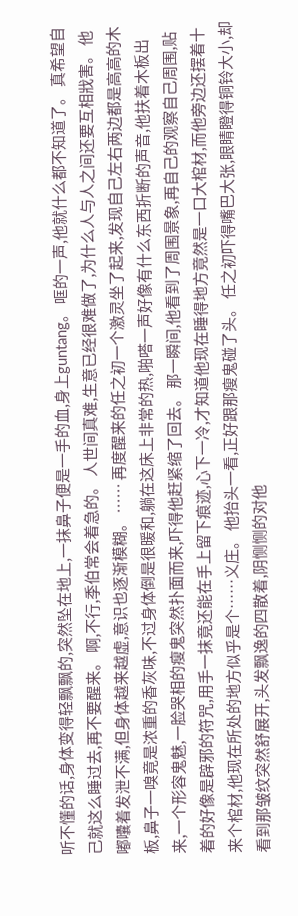听不懂的话,身体变得轻飘飘的,突然坠在地上,一抹鼻子便是一手的血,身上guntang。 哐的一声,他就什么都不知道了。 真希望自己就这么睡过去,再不要醒来。 啊,不行,季伯常会着急的。 人世间真难,生意已经很难做了,为什么人与人之间还要互相戕害。 他嘟囔着发泄不满,但身体越来越虚,意识也逐渐模糊。 …… 再度醒来的任之初一个激灵坐了起来,发现自己左右两边都是高高的木板,鼻子一嗅竟是浓重的香灰味,不过身体倒是很暖和,躺在这床上非常的热,啪嗒一声好像有什么东西折断的声音,他扶着木板出来,一个形容鬼魅,一脸哭相的瘦鬼突然扑面而来,吓得他赶紧缩了回去。 那一瞬间,他看到了周围景象,再自己的观察自己周围,贴着的好像是辟邪的符咒,用手一抹竟还能在手上留下痕迹,心下一冷,才知道他现在睡得地方竟然是一口大棺材,而他旁边还摆着十来个棺材,他现在所处的地方似乎是个……义庄。 他抬头一看,正好跟那瘦鬼碰了头。 任之初吓得嘴巴大张,眼睛瞪得铜铃大小,却看到那皱纹突然舒展开,头发飘逸的四散着,阴恻恻的对他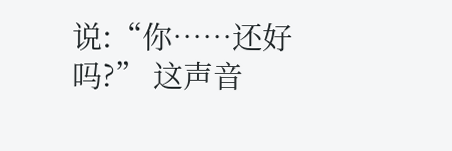说:“你……还好吗?” 这声音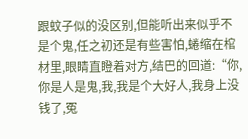跟蚊子似的没区别,但能听出来似乎不是个鬼,任之初还是有些害怕,蜷缩在棺材里,眼睛直瞪着对方,结巴的回道:“你,你是人是鬼,我,我是个大好人,我身上没钱了,冤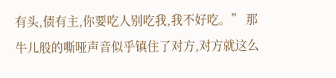有头,债有主,你要吃人别吃我,我不好吃。” 那牛儿般的嘶哑声音似乎镇住了对方,对方就这么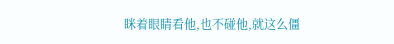眯着眼睛看他,也不碰他,就这么僵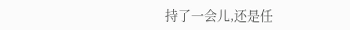持了一会儿,还是任